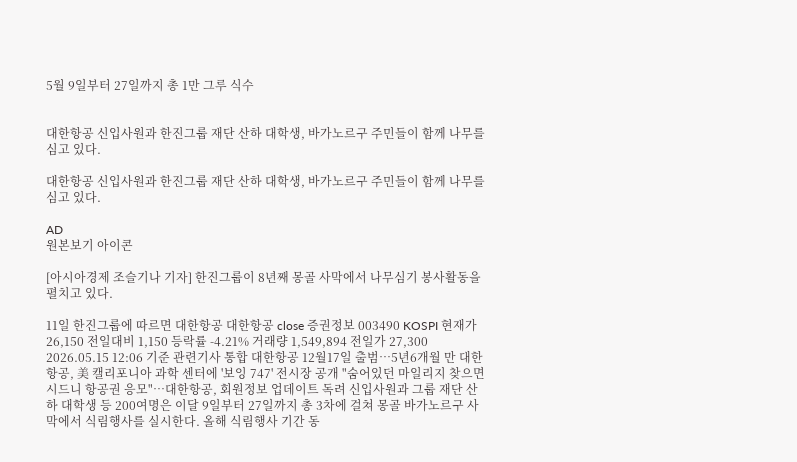5월 9일부터 27일까지 총 1만 그루 식수


대한항공 신입사원과 한진그룹 재단 산하 대학생, 바가노르구 주민들이 함께 나무를 심고 있다.

대한항공 신입사원과 한진그룹 재단 산하 대학생, 바가노르구 주민들이 함께 나무를 심고 있다.

AD
원본보기 아이콘

[아시아경제 조슬기나 기자] 한진그룹이 8년째 몽골 사막에서 나무심기 봉사활동을 펼치고 있다.

11일 한진그룹에 따르면 대한항공 대한항공 close 증권정보 003490 KOSPI 현재가 26,150 전일대비 1,150 등락률 -4.21% 거래량 1,549,894 전일가 27,300 2026.05.15 12:06 기준 관련기사 통합 대한항공 12월17일 출범…5년6개월 만 대한항공, 美 캘리포니아 과학 센터에 '보잉 747' 전시장 공개 "숨어있던 마일리지 찾으면 시드니 항공권 응모"…대한항공, 회원정보 업데이트 독려 신입사원과 그룹 재단 산하 대학생 등 200여명은 이달 9일부터 27일까지 총 3차에 걸쳐 몽골 바가노르구 사막에서 식림행사를 실시한다. 올해 식림행사 기간 동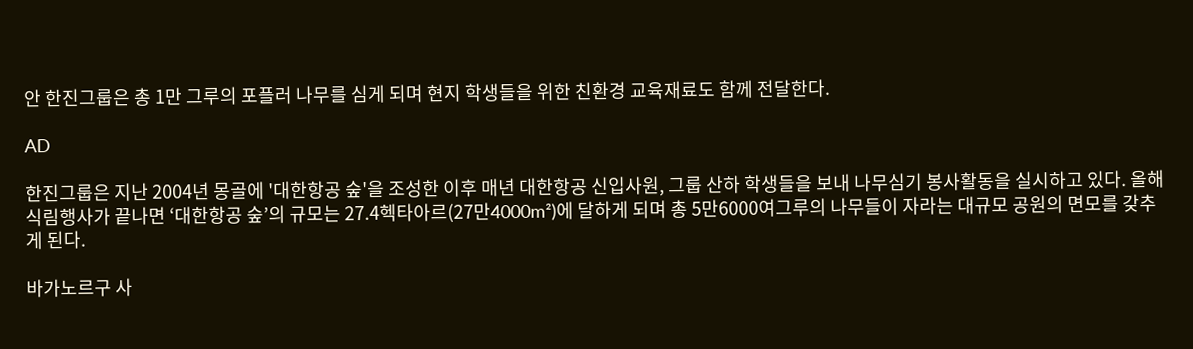안 한진그룹은 총 1만 그루의 포플러 나무를 심게 되며 현지 학생들을 위한 친환경 교육재료도 함께 전달한다.

AD

한진그룹은 지난 2004년 몽골에 '대한항공 숲'을 조성한 이후 매년 대한항공 신입사원, 그룹 산하 학생들을 보내 나무심기 봉사활동을 실시하고 있다. 올해 식림행사가 끝나면 ‘대한항공 숲’의 규모는 27.4헥타아르(27만4000m²)에 달하게 되며 총 5만6000여그루의 나무들이 자라는 대규모 공원의 면모를 갖추게 된다.

바가노르구 사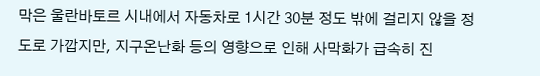막은 울란바토르 시내에서 자동차로 1시간 30분 정도 밖에 걸리지 않을 정도로 가깝지만, 지구온난화 등의 영향으로 인해 사막화가 급속히 진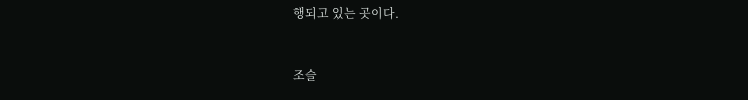행되고 있는 곳이다.


조슬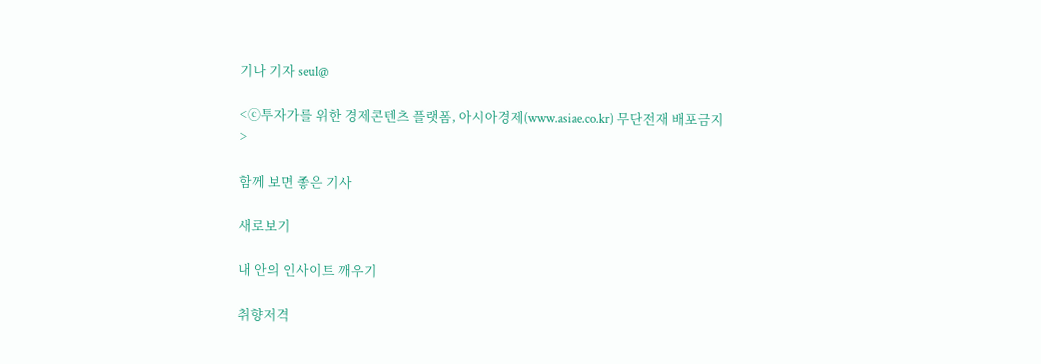기나 기자 seul@

<ⓒ투자가를 위한 경제콘텐츠 플랫폼, 아시아경제(www.asiae.co.kr) 무단전재 배포금지>

함께 보면 좋은 기사

새로보기

내 안의 인사이트 깨우기

취향저격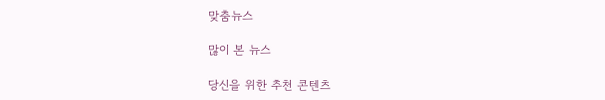맞춤뉴스

많이 본 뉴스

당신을 위한 추천 콘텐츠